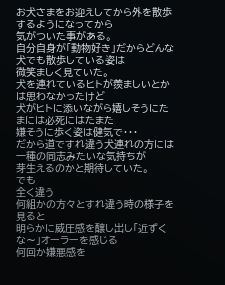お犬さまをお迎えしてから外を散歩するようになってから
気がついた事がある。
自分自身が「動物好き」だからどんな犬でも散歩している姿は
微笑ましく見ていた。
犬を連れているヒトが羨ましいとかは思わなかったけど
犬がヒトに添いながら嬉しそうにたまには必死にはたまた
嫌そうに歩く姿は健気で・・・
だから道ですれ違う犬連れの方には一種の同志みたいな気持ちが
芽生えるのかと期待していた。
でも
全く違う
何組かの方々とすれ違う時の様子を見ると
明らかに威圧感を醸し出し「近ずくな〜」オーラーを感じる
何回か嫌悪感を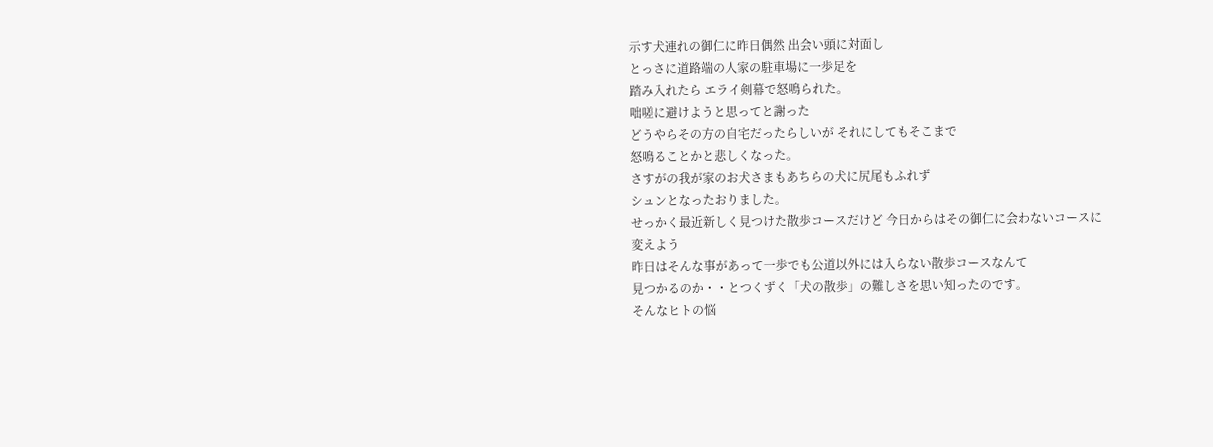示す犬連れの御仁に昨日偶然 出会い頭に対面し
とっさに道路端の人家の駐車場に一歩足を
踏み入れたら エライ剣幕で怒鳴られた。
咄嗟に避けようと思ってと謝った
どうやらその方の自宅だったらしいが それにしてもそこまで
怒鳴ることかと悲しくなった。
さすがの我が家のお犬さまもあちらの犬に尻尾もふれず
シュンとなったおりました。
せっかく最近新しく見つけた散歩コースだけど 今日からはその御仁に会わないコースに
変えよう
昨日はそんな事があって一歩でも公道以外には入らない散歩コースなんて
見つかるのか・・とつくずく「犬の散歩」の難しさを思い知ったのです。
そんなヒトの悩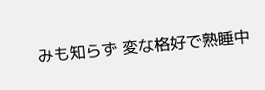みも知らず 変な格好で熟睡中